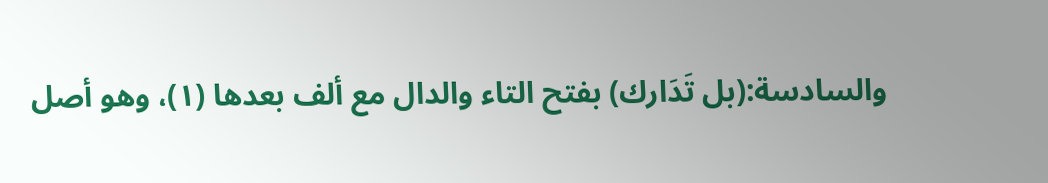والسادسة:(بل تَدَارك) بفتح التاء والدال مع ألف بعدها (١)، وهو أصل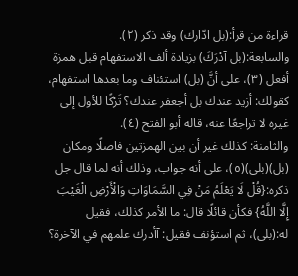قراءة من قرأ:(بل ادّارك) وقد ذكر (٢).
والسابعة:(بل آدْرَكَ) بزيادة ألف الاستفهام قبل همزة أفعل (٣)، على أنَّ (بل) استئناف وما بعدها استفهام، كقولك: أزيد عندك بل أجعفر عندك؟ تَرْكًا للأول إلى غيره لا تراجعًا عنه، قاله أبو الفتح (٤).
والثامنة: كذلك غير أن بين الهمزتين فاصلًا ومكان (بل)(بلى)(٥)، على أنه جواب، وذلك أنه لما قال جل ذكره:{قُلْ لَا يَعْلَمُ مَنْ فِي السَّمَاوَاتِ وَالْأَرْضِ الْغَيْبَ إِلَّا اللَّهُ} فكأن قائلًا قال: ما الأمر كذلك، فقيل له:(بلى)، ثم استؤنف فقيل: آأدرك علمهم في الآخرة؟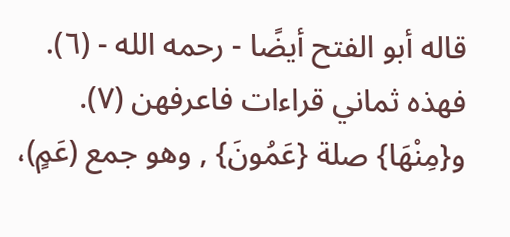قاله أبو الفتح أيضًا - رحمه الله - (٦). فهذه ثماني قراءات فاعرفهن (٧).
و{مِنْهَا} صلة {عَمُونَ} , وهو جمع (عَمٍ)،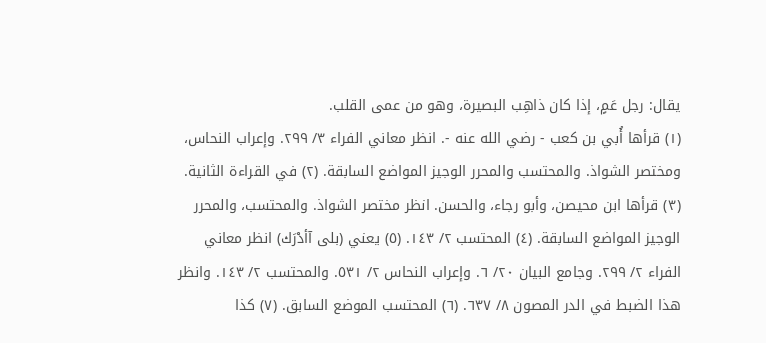يقال: رجل عَمٍ، إذا كان ذاهِب البصيرة، وهو من عمى القلب.
(١) قرأها أُبي بن كعب - رضي الله عنه -. انظر معاني الفراء ٣/ ٢٩٩. وإعراب النحاس، ومختصر الشواذ. والمحتسب والمحرر الوجيز المواضع السابقة. (٢) في القراءة الثانية. (٣) قرأها ابن محيصن، وأبو رجاء، والحسن. انظر مختصر الشواذ. والمحتسب، والمحرر الوجيز المواضع السابقة. (٤) المحتسب ٢/ ١٤٣. (٥) يعني (بلى آأدْرَك) انظر معاني الفراء ٢/ ٢٩٩. وجامع البيان ٢٠/ ٦. وإعراب النحاس ٢/ ٥٣١. والمحتسب ٢/ ١٤٣. وانظر هذا الضبط في الدر المصون ٨/ ٦٣٧. (٦) المحتسب الموضع السابق. (٧) كذا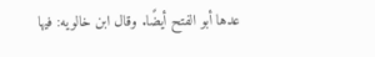عدها أبو الفتح أيضًا. وقال ابن خالويه: فيها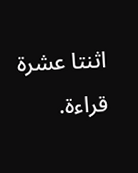اثنتا عشرة قراءة.